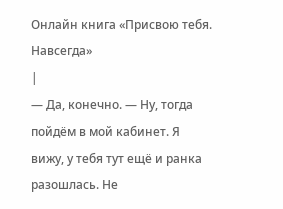Онлайн книга «Присвою тебя. Навсегда»
|
— Да, конечно. — Ну, тогда пойдём в мой кабинет. Я вижу, у тебя тут ещё и ранка разошлась. Не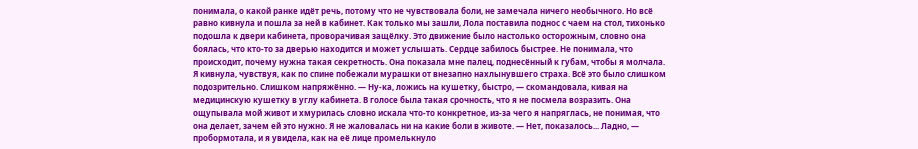понимала, о какой ранке идёт речь, потому что не чувствовала боли, не замечала ничего необычного. Но всё равно кивнула и пошла за ней в кабинет. Как только мы зашли, Лола поставила поднос с чаем на стол, тихонько подошла к двери кабинета, проворачивая защёлку. Это движение было настолько осторожным, словно она боялась, что кто-то за дверью находится и может услышать. Сердце забилось быстрее. Не понимала, что происходит, почему нужна такая секретность. Она показала мне палец, поднесённый к губам, чтобы я молчала. Я кивнула, чувствуя, как по спине побежали мурашки от внезапно нахлынувшего страха. Всё это было слишком подозрительно. Слишком напряжённо. — Ну-ка, ложись на кушетку, быстро, — скомандовала, кивая на медицинскую кушетку в углу кабинета. В голосе была такая срочность, что я не посмела возразить. Она ощупывала мой живот и хмурилась словно искала что-то конкретное, из-за чего я напряглась, не понимая, что она делает, зачем ей это нужно. Я не жаловалась ни на какие боли в животе. — Нет, показалось... Ладно, — пробормотала, и я увидела, как на её лице промелькнуло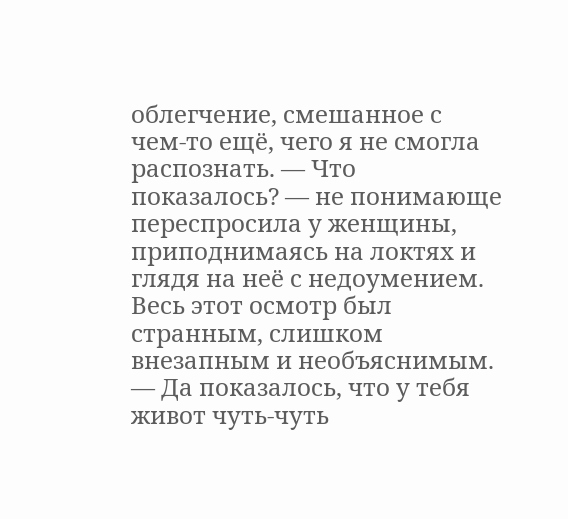облегчение, смешанное с чем-то ещё, чего я не смогла распознать. — Что показалось? — не понимающе переспросила у женщины, приподнимаясь на локтях и глядя на неё с недоумением. Весь этот осмотр был странным, слишком внезапным и необъяснимым. — Да показалось, что у тебя живот чуть-чуть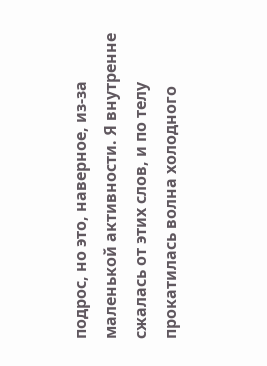подрос, но это, наверное, из-за маленькой активности. Я внутренне сжалась от этих слов, и по телу прокатилась волна холодного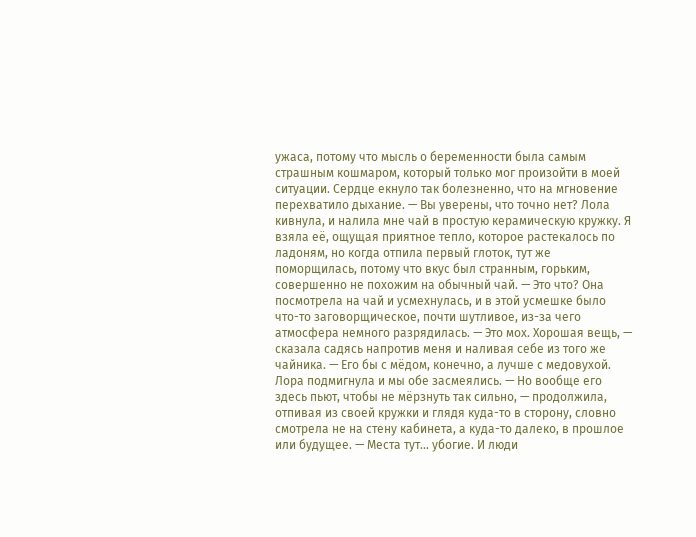ужаса, потому что мысль о беременности была самым страшным кошмаром, который только мог произойти в моей ситуации. Сердце екнуло так болезненно, что на мгновение перехватило дыхание. — Вы уверены, что точно нет? Лола кивнула, и налила мне чай в простую керамическую кружку. Я взяла её, ощущая приятное тепло, которое растекалось по ладоням, но когда отпила первый глоток, тут же поморщилась, потому что вкус был странным, горьким, совершенно не похожим на обычный чай. — Это что? Она посмотрела на чай и усмехнулась, и в этой усмешке было что-то заговорщическое, почти шутливое, из-за чего атмосфера немного разрядилась. — Это мох. Хорошая вещь, — сказала садясь напротив меня и наливая себе из того же чайника. — Его бы с мёдом, конечно, а лучше с медовухой. Лора подмигнула и мы обе засмеялись. — Но вообще его здесь пьют, чтобы не мёрзнуть так сильно, — продолжила, отпивая из своей кружки и глядя куда-то в сторону, словно смотрела не на стену кабинета, а куда-то далеко, в прошлое или будущее. — Места тут... убогие. И люди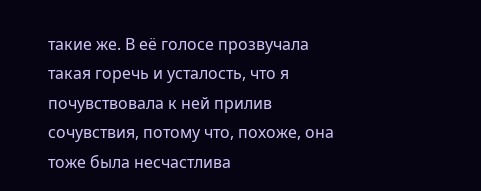такие же. В её голосе прозвучала такая горечь и усталость, что я почувствовала к ней прилив сочувствия, потому что, похоже, она тоже была несчастлива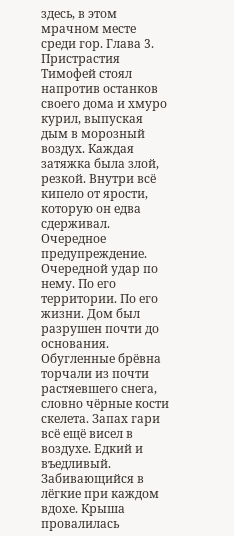здесь, в этом мрачном месте среди гор. Глава 3. Пристрастия Тимофей стоял напротив останков своего дома и хмуро курил, выпуская дым в морозный воздух. Каждая затяжка была злой, резкой. Внутри всё кипело от ярости, которую он едва сдерживал. Очередное предупреждение. Очередной удар по нему. По его территории. По его жизни. Дом был разрушен почти до основания. Обугленные брёвна торчали из почти растяевшего снега, словно чёрные кости скелета. Запах гари всё ещё висел в воздухе. Едкий и въедливый. Забивающийся в лёгкие при каждом вдохе. Крыша провалилась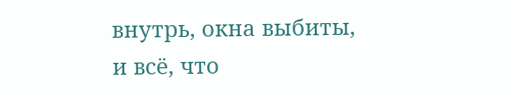внутрь, окна выбиты, и всё, что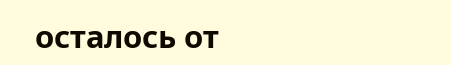осталось от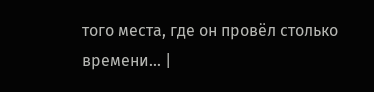того места, где он провёл столько времени... |